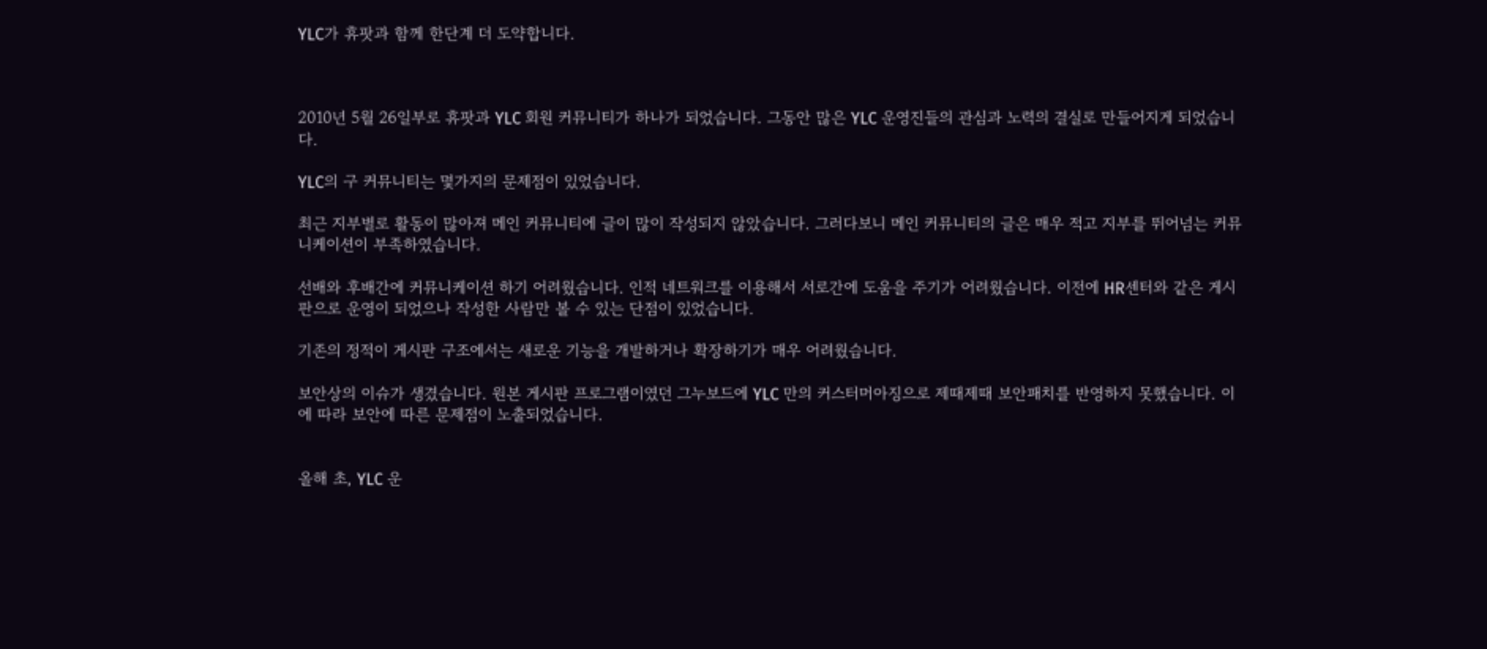YLC가 휴팟과 함께 한단계 더 도약합니다.



2010년 5월 26일부로 휴팟과 YLC 회원 커뮤니티가 하나가 되었습니다. 그동안 많은 YLC 운영진들의 관심과 노력의 결실로 만들어지게 되었습니다.

YLC의 구 커뮤니티는 몇가지의 문제점이 있었습니다.

최근 지부별로 활동이 많아져 메인 커뮤니티에 글이 많이 작성되지 않았습니다. 그러다보니 메인 커뮤니티의 글은 매우 적고 지부를 뛰어넘는 커뮤니케이션이 부족하였습니다.

선배와 후배간에 커뮤니케이션 하기 어려웠습니다. 인적 네트워크를 이용해서 서로간에 도움을 주기가 어려웠습니다. 이전에 HR센터와 같은 게시판으로 운영이 되었으나 작성한 사람만 볼 수 있는 단점이 있었습니다.

기존의 정적이 게시판 구조에서는 새로운 기능을 개발하거나 확장하기가 매우 어려웠습니다.

보안상의 이슈가 생겼습니다. 원본 게시판 프로그램이였던 그누보드에 YLC 만의 커스터머아징으로 제때제때 보안패치를 반영하지 못했습니다. 이에 따라 보안에 따른 문제점이 노출되었습니다.


올해 초, YLC 운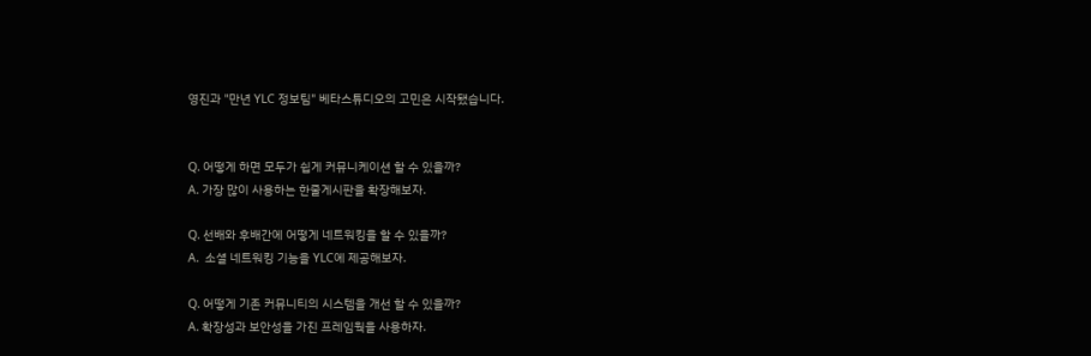영진과 "만년 YLC 정보팀" 베타스튜디오의 고민은 시작됐습니다.


Q. 어떻게 하면 모두가 쉽게 커뮤니케이션 할 수 있을까?
A. 가장 많이 사용하는 한줄게시판을 확장해보자.

Q. 선배와 후배간에 어떻게 네트워킹을 할 수 있을까?
A.  소셜 네트워킹 기능을 YLC에 제공해보자.

Q. 어떻게 기존 커뮤니티의 시스템을 개선 할 수 있을까?
A. 확장성과 보안성을 가진 프레임웍을 사용하자.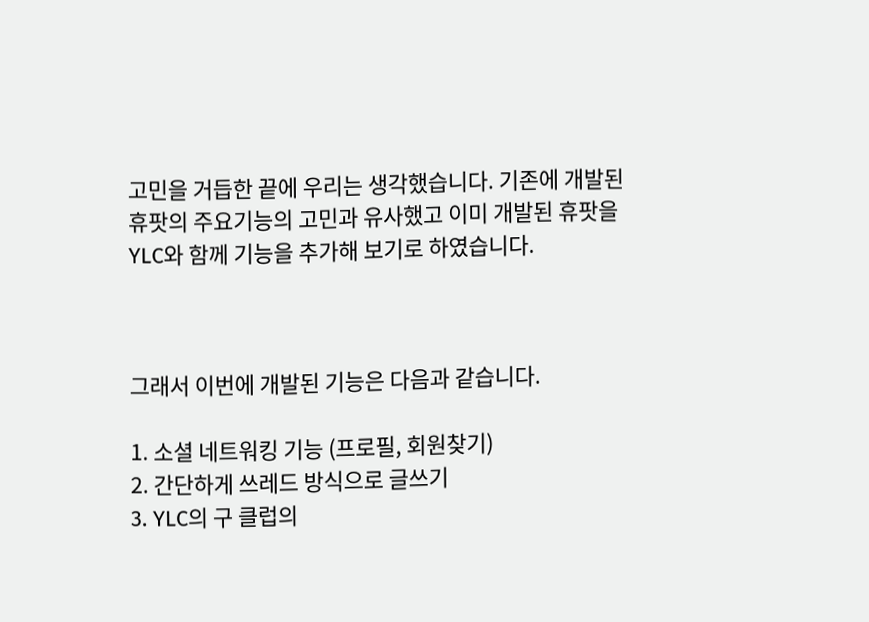고민을 거듭한 끝에 우리는 생각했습니다. 기존에 개발된 휴팟의 주요기능의 고민과 유사했고 이미 개발된 휴팟을 YLC와 함께 기능을 추가해 보기로 하였습니다.



그래서 이번에 개발된 기능은 다음과 같습니다.

1. 소셜 네트워킹 기능 (프로필, 회원찾기)
2. 간단하게 쓰레드 방식으로 글쓰기
3. YLC의 구 클럽의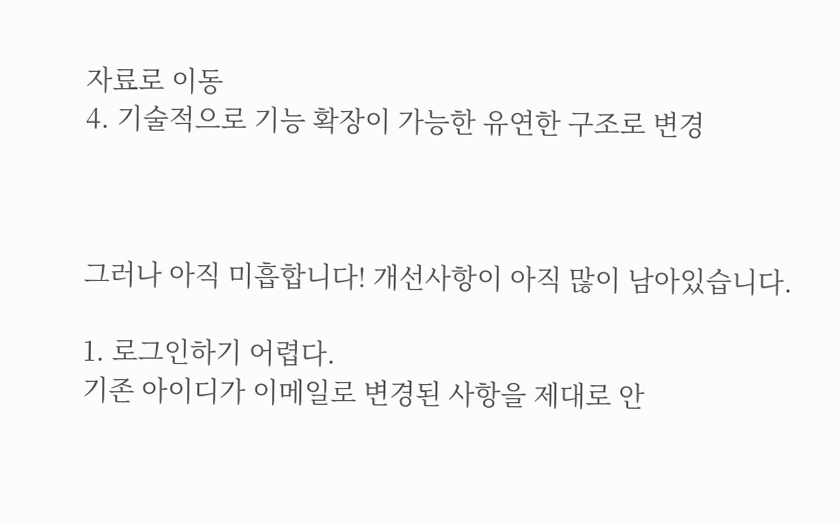자료로 이동
4. 기술적으로 기능 확장이 가능한 유연한 구조로 변경



그러나 아직 미흡합니다! 개선사항이 아직 많이 남아있습니다.

1. 로그인하기 어렵다.
기존 아이디가 이메일로 변경된 사항을 제대로 안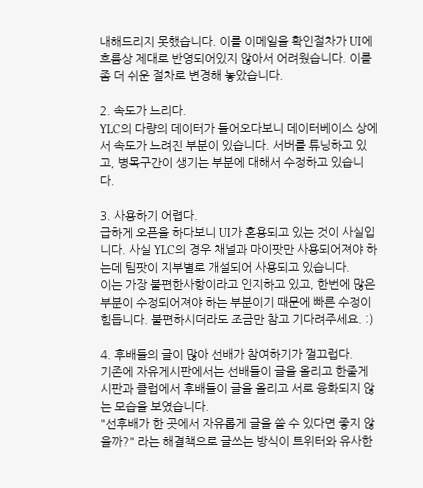내해드리지 못했습니다. 이를 이메일을 확인절차가 UI에 흐름상 제대로 반영되어있지 않아서 어려웠습니다. 이를 좀 더 쉬운 절차로 변경해 놓았습니다.

2. 속도가 느리다.
YLC의 다량의 데이터가 들어오다보니 데이터베이스 상에서 속도가 느려진 부분이 있습니다. 서버를 튜닝하고 있고, 병목구간이 생기는 부분에 대해서 수정하고 있습니다.

3. 사용하기 어렵다.
급하게 오픈을 하다보니 UI가 혼용되고 있는 것이 사실입니다. 사실 YLC의 경우 채널과 마이팟만 사용되어져야 하는데 팀팟이 지부별로 개설되어 사용되고 있습니다.
이는 가장 불편한사항이라고 인지하고 있고, 한번에 많은 부분이 수정되어져야 하는 부분이기 때문에 빠른 수정이 힘듭니다. 불편하시더라도 조금만 참고 기다려주세요. :)

4. 후배들의 글이 많아 선배가 참여하기가 껄끄럽다.
기존에 자유게시판에서는 선배들이 글을 올리고 한줄게시판과 클럽에서 후배들이 글을 올리고 서로 융화되지 않는 모습을 보였습니다.
"선후배가 한 곳에서 자유롭게 글을 쓸 수 있다면 좋지 않을까?" 라는 해결책으로 글쓰는 방식이 트위터와 유사한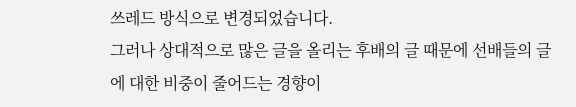쓰레드 방식으로 변경되었습니다.
그러나 상대적으로 많은 글을 올리는 후배의 글 때문에 선배들의 글에 대한 비중이 줄어드는 경향이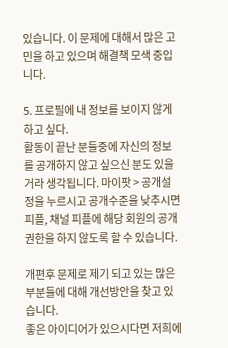있습니다. 이 문제에 대해서 많은 고민을 하고 있으며 해결책 모색 중입니다.

5. 프로필에 내 정보를 보이지 않게 하고 싶다.
활동이 끝난 분들중에 자신의 정보를 공개하지 않고 싶으신 분도 있을 거라 생각됩니다. 마이팟 > 공개설정을 누르시고 공개수준을 낮추시면 피플, 채널 피플에 해당 회원의 공개권한을 하지 않도록 할 수 있습니다.

개편후 문제로 제기 되고 있는 많은 부분들에 대해 개선방안을 찾고 있습니다.
좋은 아이디어가 있으시다면 저희에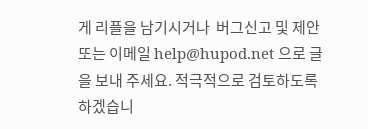게 리플을 남기시거나  버그신고 및 제안 또는 이메일 help@hupod.net 으로 글을 보내 주세요. 적극적으로 검토하도록 하겠습니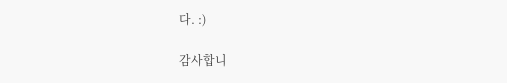다. :)

감사합니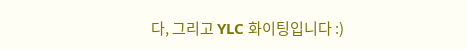다, 그리고 YLC 화이팅입니다 :)